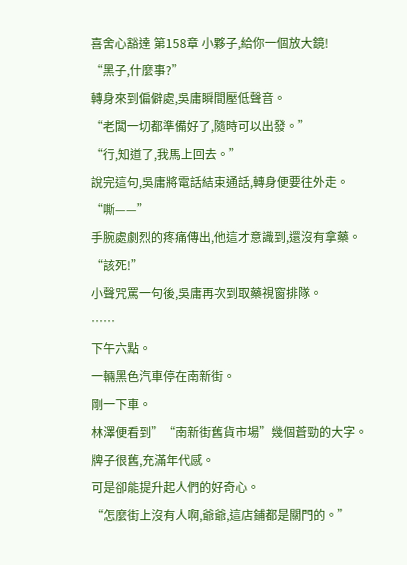喜舍心豁達 第158章 小夥子,給你一個放大鏡!
“黑子,什麼事?”
轉身來到偏僻處,吳庸瞬間壓低聲音。
“老闆一切都準備好了,隨時可以出發。”
“行,知道了,我馬上回去。”
說完這句,吳庸將電話結束通話,轉身便要往外走。
“嘶——”
手腕處劇烈的疼痛傳出,他這才意識到,還沒有拿藥。
“該死!”
小聲咒罵一句後,吳庸再次到取藥視窗排隊。
……
下午六點。
一輛黑色汽車停在南新街。
剛一下車。
林澤便看到”“南新街舊貨市場”幾個蒼勁的大字。
牌子很舊,充滿年代感。
可是卻能提升起人們的好奇心。
“怎麼街上沒有人啊,爺爺,這店鋪都是關門的。”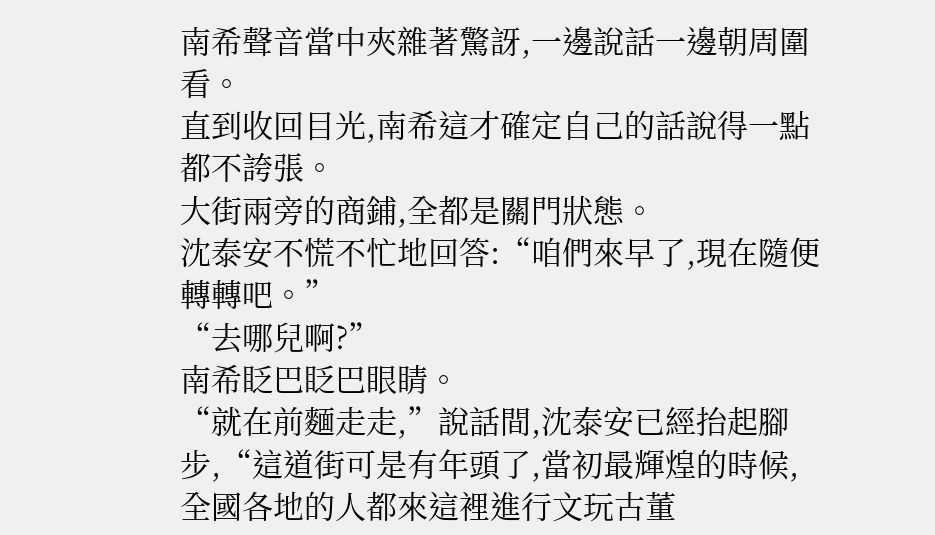南希聲音當中夾雜著驚訝,一邊說話一邊朝周圍看。
直到收回目光,南希這才確定自己的話說得一點都不誇張。
大街兩旁的商鋪,全都是關門狀態。
沈泰安不慌不忙地回答:“咱們來早了,現在隨便轉轉吧。”
“去哪兒啊?”
南希眨巴眨巴眼睛。
“就在前麵走走,”說話間,沈泰安已經抬起腳步,“這道街可是有年頭了,當初最輝煌的時候,全國各地的人都來這裡進行文玩古董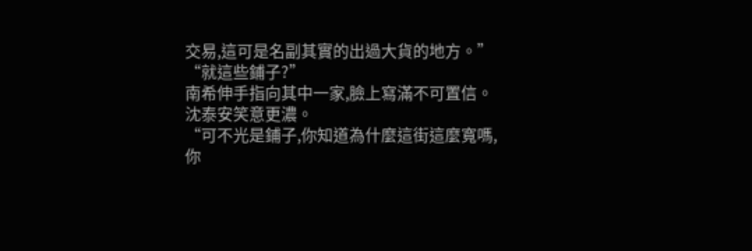交易,這可是名副其實的出過大貨的地方。”
“就這些鋪子?”
南希伸手指向其中一家,臉上寫滿不可置信。
沈泰安笑意更濃。
“可不光是鋪子,你知道為什麼這街這麼寬嗎,你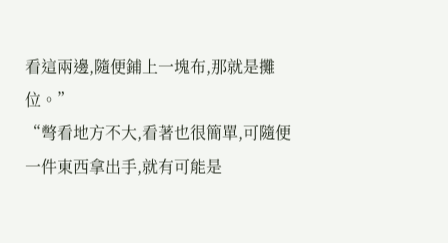看這兩邊,隨便鋪上一塊布,那就是攤位。”
“彆看地方不大,看著也很簡單,可隨便一件東西拿出手,就有可能是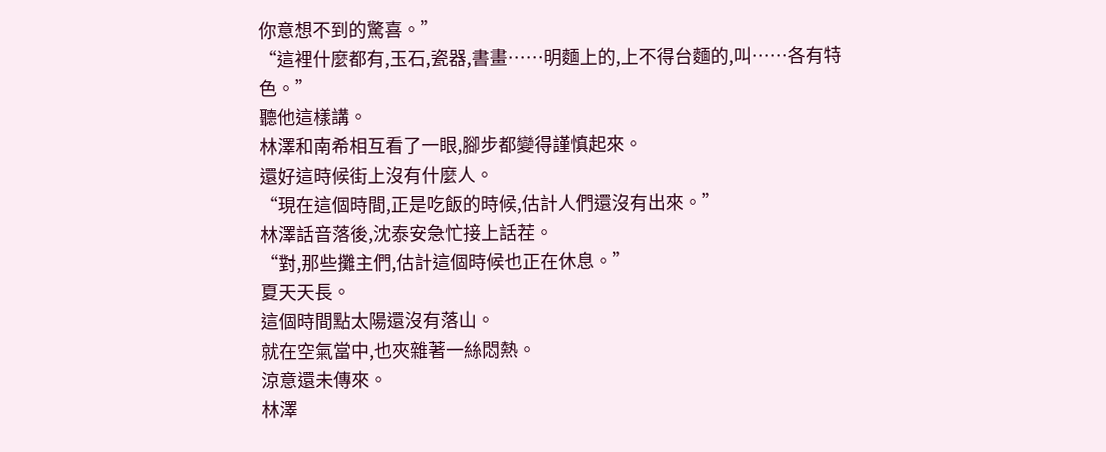你意想不到的驚喜。”
“這裡什麼都有,玉石,瓷器,書畫……明麵上的,上不得台麵的,叫……各有特色。”
聽他這樣講。
林澤和南希相互看了一眼,腳步都變得謹慎起來。
還好這時候街上沒有什麼人。
“現在這個時間,正是吃飯的時候,估計人們還沒有出來。”
林澤話音落後,沈泰安急忙接上話茬。
“對,那些攤主們,估計這個時候也正在休息。”
夏天天長。
這個時間點太陽還沒有落山。
就在空氣當中,也夾雜著一絲悶熱。
涼意還未傳來。
林澤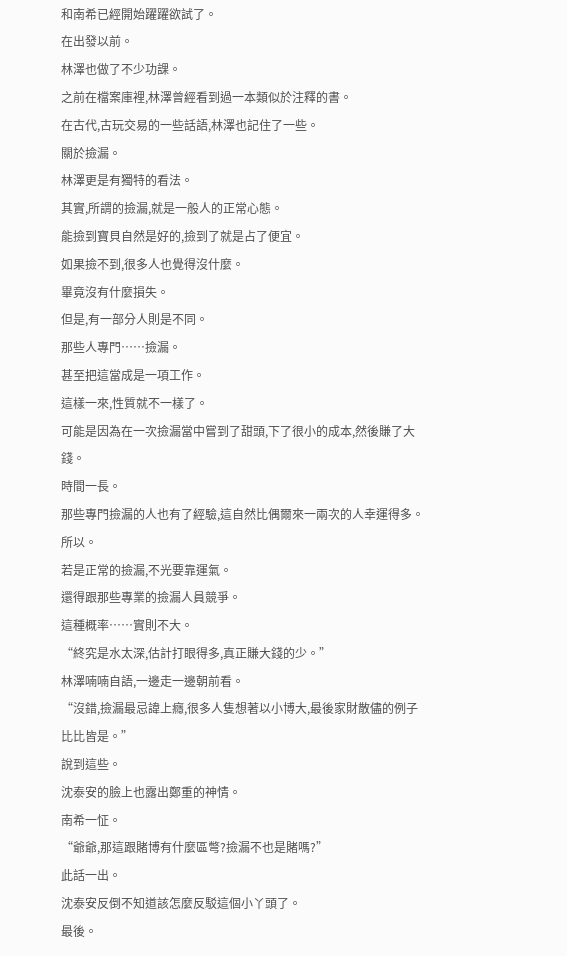和南希已經開始躍躍欲試了。
在出發以前。
林澤也做了不少功課。
之前在檔案庫裡,林澤曾經看到過一本類似於注釋的書。
在古代,古玩交易的一些話語,林澤也記住了一些。
關於撿漏。
林澤更是有獨特的看法。
其實,所謂的撿漏,就是一般人的正常心態。
能撿到寶貝自然是好的,撿到了就是占了便宜。
如果撿不到,很多人也覺得沒什麼。
畢竟沒有什麼損失。
但是,有一部分人則是不同。
那些人專門……撿漏。
甚至把這當成是一項工作。
這樣一來,性質就不一樣了。
可能是因為在一次撿漏當中嘗到了甜頭,下了很小的成本,然後賺了大錢。
時間一長。
那些專門撿漏的人也有了經驗,這自然比偶爾來一兩次的人幸運得多。
所以。
若是正常的撿漏,不光要靠運氣。
還得跟那些專業的撿漏人員競爭。
這種概率……實則不大。
“終究是水太深,估計打眼得多,真正賺大錢的少。”
林澤喃喃自語,一邊走一邊朝前看。
“沒錯,撿漏最忌諱上癮,很多人隻想著以小博大,最後家財散儘的例子比比皆是。”
說到這些。
沈泰安的臉上也露出鄭重的神情。
南希一怔。
“爺爺,那這跟賭博有什麼區彆?撿漏不也是賭嗎?”
此話一出。
沈泰安反倒不知道該怎麼反駁這個小丫頭了。
最後。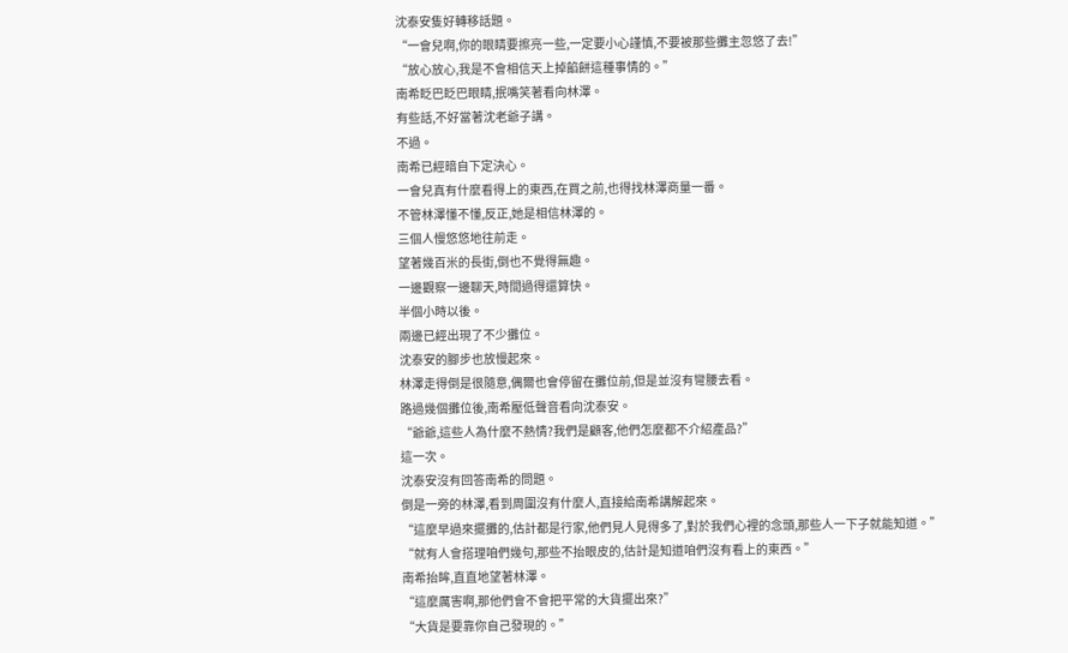沈泰安隻好轉移話題。
“一會兒啊,你的眼睛要擦亮一些,一定要小心謹慎,不要被那些攤主忽悠了去!”
“放心放心,我是不會相信天上掉餡餅這種事情的。”
南希眨巴眨巴眼睛,抿嘴笑著看向林澤。
有些話,不好當著沈老爺子講。
不過。
南希已經暗自下定決心。
一會兒真有什麼看得上的東西,在買之前,也得找林澤商量一番。
不管林澤懂不懂,反正,她是相信林澤的。
三個人慢悠悠地往前走。
望著幾百米的長街,倒也不覺得無趣。
一邊觀察一邊聊天,時間過得還算快。
半個小時以後。
兩邊已經出現了不少攤位。
沈泰安的腳步也放慢起來。
林澤走得倒是很隨意,偶爾也會停留在攤位前,但是並沒有彎腰去看。
路過幾個攤位後,南希壓低聲音看向沈泰安。
“爺爺,這些人為什麼不熱情?我們是顧客,他們怎麼都不介紹產品?”
這一次。
沈泰安沒有回答南希的問題。
倒是一旁的林澤,看到周圍沒有什麼人,直接給南希講解起來。
“這麼早過來擺攤的,估計都是行家,他們見人見得多了,對於我們心裡的念頭,那些人一下子就能知道。”
“就有人會搭理咱們幾句,那些不抬眼皮的,估計是知道咱們沒有看上的東西。”
南希抬眸,直直地望著林澤。
“這麼厲害啊,那他們會不會把平常的大貨擺出來?”
“大貨是要靠你自己發現的。”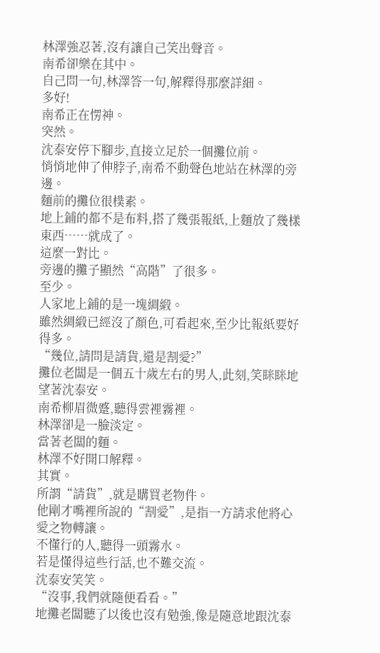林澤強忍著,沒有讓自己笑出聲音。
南希卻樂在其中。
自己問一句,林澤答一句,解釋得那麼詳細。
多好!
南希正在愣神。
突然。
沈泰安停下腳步,直接立足於一個攤位前。
悄悄地伸了伸脖子,南希不動聲色地站在林澤的旁邊。
麵前的攤位很樸素。
地上鋪的都不是布料,搭了幾張報紙,上麵放了幾樣東西……就成了。
這麼一對比。
旁邊的攤子顯然“高階”了很多。
至少。
人家地上鋪的是一塊綢緞。
雖然綢緞已經沒了顏色,可看起來,至少比報紙要好得多。
“幾位,請問是請貨,還是割愛?”
攤位老闆是一個五十歲左右的男人,此刻,笑眯眯地望著沈泰安。
南希柳眉微蹙,聽得雲裡霧裡。
林澤卻是一臉淡定。
當著老闆的麵。
林澤不好開口解釋。
其實。
所謂“請貨”,就是購買老物件。
他剛才嘴裡所說的“割愛”,是指一方請求他將心愛之物轉讓。
不懂行的人,聽得一頭霧水。
若是懂得這些行話,也不難交流。
沈泰安笑笑。
“沒事,我們就隨便看看。”
地攤老闆聽了以後也沒有勉強,像是隨意地跟沈泰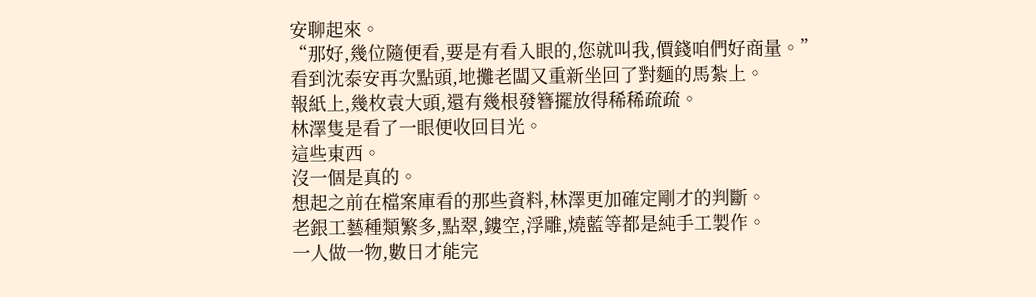安聊起來。
“那好,幾位隨便看,要是有看入眼的,您就叫我,價錢咱們好商量。”
看到沈泰安再次點頭,地攤老闆又重新坐回了對麵的馬紮上。
報紙上,幾枚袁大頭,還有幾根發簪擺放得稀稀疏疏。
林澤隻是看了一眼便收回目光。
這些東西。
沒一個是真的。
想起之前在檔案庫看的那些資料,林澤更加確定剛才的判斷。
老銀工藝種類繁多,點翠,鏤空,浮雕,燒藍等都是純手工製作。
一人做一物,數日才能完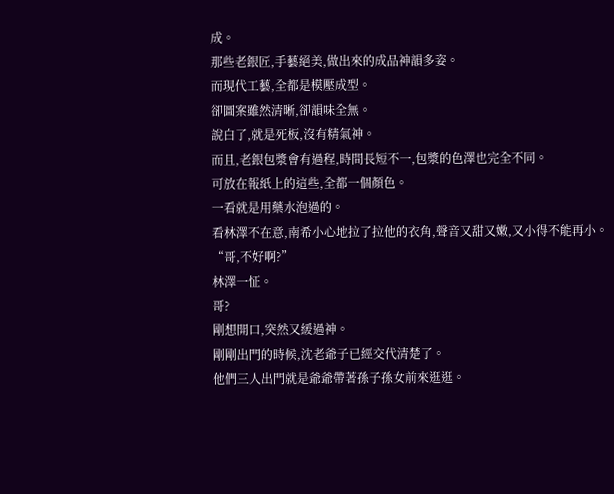成。
那些老銀匠,手藝絕美,做出來的成品神韻多姿。
而現代工藝,全都是模壓成型。
卻圖案雖然清晰,卻韻味全無。
說白了,就是死板,沒有精氣神。
而且,老銀包漿會有過程,時間長短不一,包漿的色澤也完全不同。
可放在報紙上的這些,全都一個顏色。
一看就是用藥水泡過的。
看林澤不在意,南希小心地拉了拉他的衣角,聲音又甜又嫩,又小得不能再小。
“哥,不好啊?”
林澤一怔。
哥?
剛想開口,突然又緩過神。
剛剛出門的時候,沈老爺子已經交代清楚了。
他們三人出門就是爺爺帶著孫子孫女前來逛逛。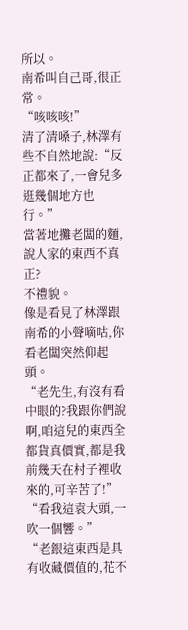所以。
南希叫自己哥,很正常。
“咳咳咳!”
清了清嗓子,林澤有些不自然地說:“反正都來了,一會兒多逛幾個地方也行。”
當著地攤老闆的麵,說人家的東西不真正?
不禮貌。
像是看見了林澤跟南希的小聲嘀咕,你看老闆突然仰起頭。
“老先生,有沒有看中眼的?我跟你們說啊,咱這兒的東西全都貨真價實,都是我前幾天在村子裡收來的,可辛苦了!”
“看我這袁大頭,一吹一個響。”
“老銀這東西是具有收藏價值的,花不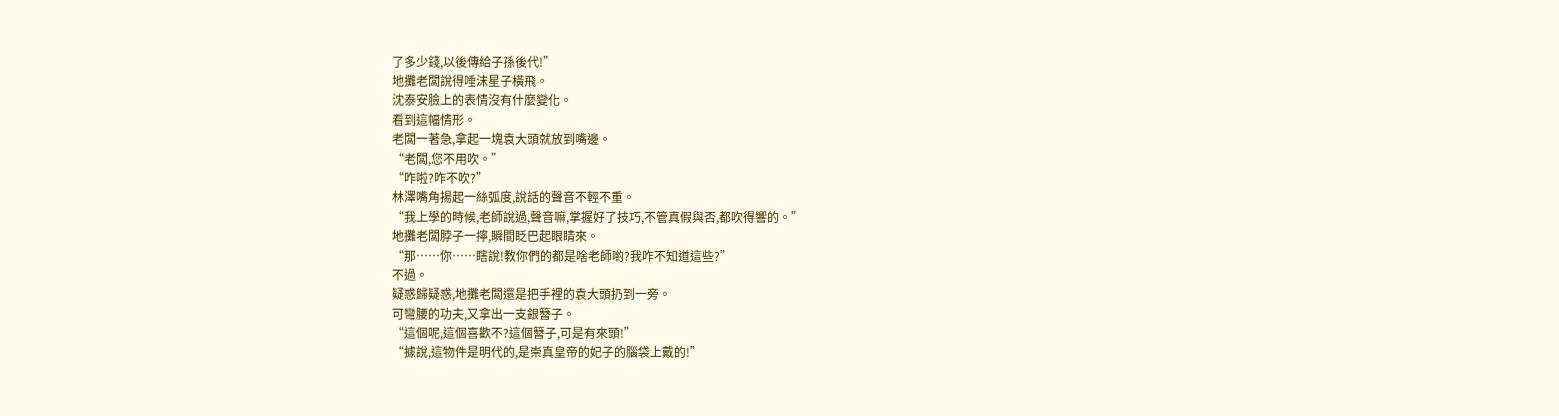了多少錢,以後傳給子孫後代!”
地攤老闆說得唾沫星子橫飛。
沈泰安臉上的表情沒有什麼變化。
看到這幅情形。
老闆一著急,拿起一塊袁大頭就放到嘴邊。
“老闆,您不用吹。”
“咋啦?咋不吹?”
林澤嘴角揚起一絲弧度,說話的聲音不輕不重。
“我上學的時候,老師說過,聲音嘛,掌握好了技巧,不管真假與否,都吹得響的。”
地攤老闆脖子一擰,瞬間眨巴起眼睛來。
“那……你……瞎說!教你們的都是啥老師喲?我咋不知道這些?”
不過。
疑惑歸疑惑,地攤老闆還是把手裡的袁大頭扔到一旁。
可彎腰的功夫,又拿出一支銀簪子。
“這個呢,這個喜歡不?這個簪子,可是有來頭!”
“據說,這物件是明代的,是崇真皇帝的妃子的腦袋上戴的!”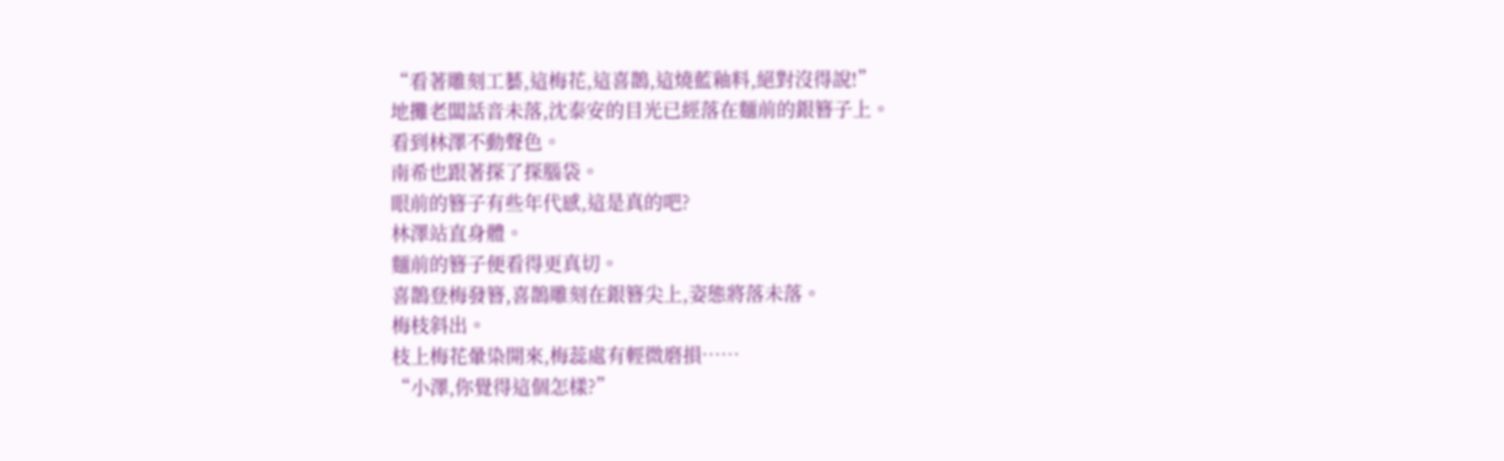“看著雕刻工藝,這梅花,這喜鵲,這燒藍釉料,絕對沒得說!”
地攤老闆話音未落,沈泰安的目光已經落在麵前的銀簪子上。
看到林澤不動聲色。
南希也跟著探了探腦袋。
眼前的簪子有些年代感,這是真的吧?
林澤站直身體。
麵前的簪子便看得更真切。
喜鵲登梅發簪,喜鵲雕刻在銀簪尖上,姿態將落未落。
梅枝斜出。
枝上梅花暈染開來,梅蕊處有輕微磨損……
“小澤,你覺得這個怎樣?”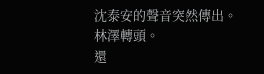沈泰安的聲音突然傳出。
林澤轉頭。
還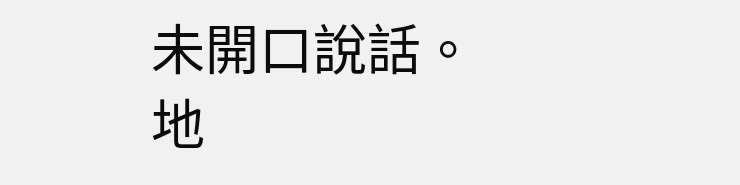未開口說話。
地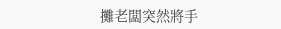攤老闆突然將手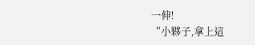一伸!
“小夥子,拿上這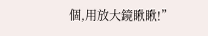個,用放大鏡瞅瞅!”